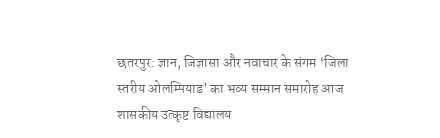छतरपुर: ज्ञान, जिज्ञासा और नवाचार के संगम ‘जिला स्तरीय ओलम्पियाड’ का भव्य सम्मान समारोह आज शासकीय उत्कृष्ट विद्यालय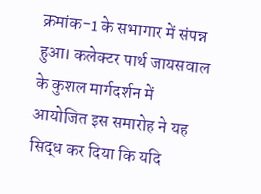क्रमांक-1 के सभागार में संपन्न हुआ। कलेक्टर पार्थ जायसवाल के कुशल मार्गदर्शन में आयोजित इस समारोह ने यह सिद्ध कर दिया कि यदि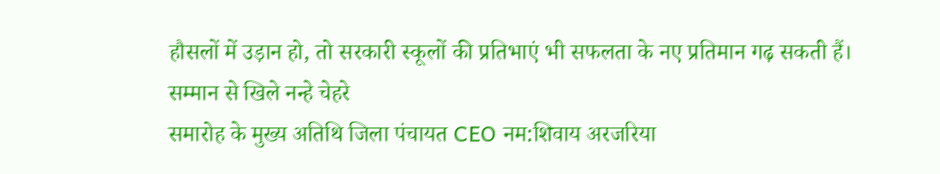हौसलों में उड़ान हो, तो सरकारी स्कूलों की प्रतिभाएं भी सफलता के नए प्रतिमान गढ़ सकती हैं।
सम्मान से खिले नन्हे चेहरे
समारोह के मुख्य अतिथि जिला पंचायत CEO नम:शिवाय अरजरिया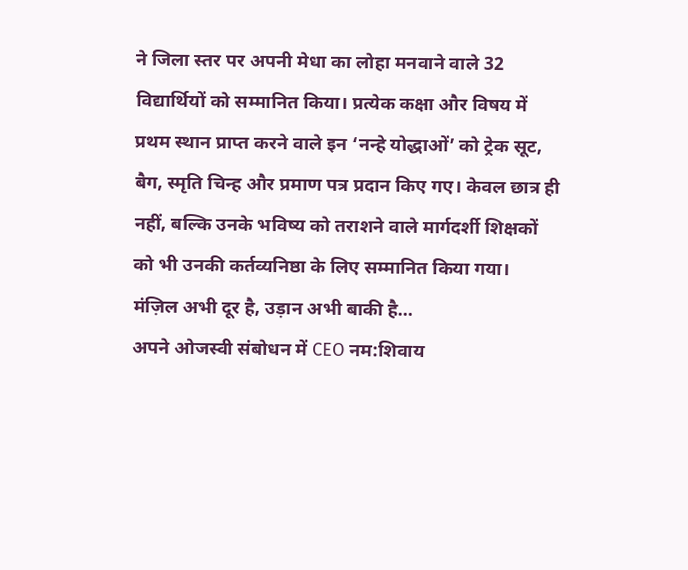ने जिला स्तर पर अपनी मेधा का लोहा मनवाने वाले 32 विद्यार्थियों को सम्मानित किया। प्रत्येक कक्षा और विषय में प्रथम स्थान प्राप्त करने वाले इन ‘नन्हे योद्धाओं’ को ट्रेक सूट, बैग, स्मृति चिन्ह और प्रमाण पत्र प्रदान किए गए। केवल छात्र ही नहीं, बल्कि उनके भविष्य को तराशने वाले मार्गदर्शी शिक्षकों को भी उनकी कर्तव्यनिष्ठा के लिए सम्मानित किया गया।
मंज़िल अभी दूर है, उड़ान अभी बाकी है…
अपने ओजस्वी संबोधन में CEO नम:शिवाय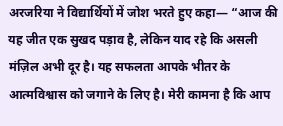अरजरिया ने विद्यार्थियों में जोश भरते हुए कहा— “आज की यह जीत एक सुखद पड़ाव है, लेकिन याद रहे कि असली मंज़िल अभी दूर है। यह सफलता आपके भीतर के आत्मविश्वास को जगाने के लिए है। मेरी कामना है कि आप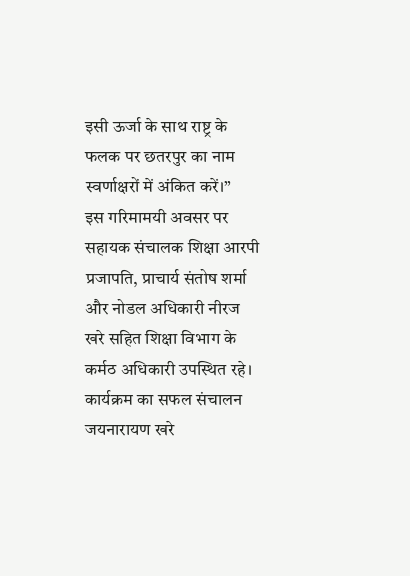इसी ऊर्जा के साथ राष्ट्र के फलक पर छतरपुर का नाम स्वर्णाक्षरों में अंकित करें।”
इस गरिमामयी अवसर पर सहायक संचालक शिक्षा आरपी प्रजापति, प्राचार्य संतोष शर्मा और नोडल अधिकारी नीरज खरे सहित शिक्षा विभाग के कर्मठ अधिकारी उपस्थित रहे। कार्यक्रम का सफल संचालन जयनारायण खरे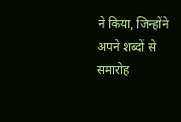ने किया, जिन्होंने अपने शब्दों से समारोह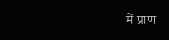में प्राण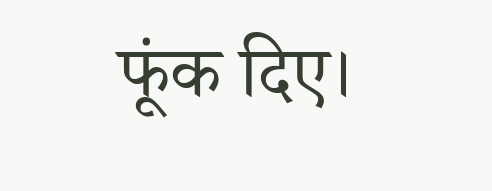फूंक दिए।